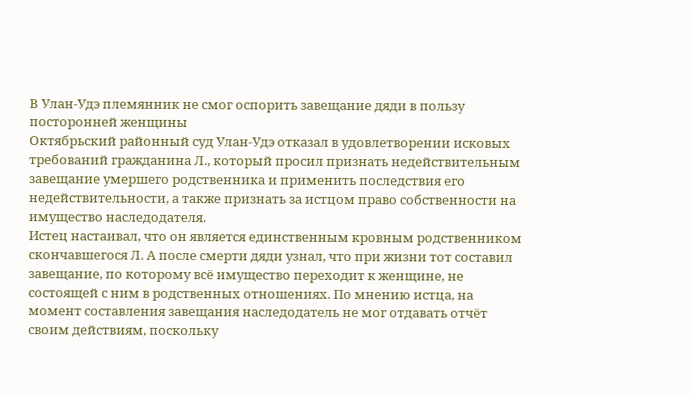В Улан-Удэ племянник не смог оспорить завещание дяди в пользу посторонней женщины
Октябрьский районный суд Улан-Удэ отказал в удовлетворении исковых требований гражданина Л., который просил признать недействительным завещание умершего родственника и применить последствия его недействительности, а также признать за истцом право собственности на имущество наследодателя.
Истец настаивал, что он является единственным кровным родственником скончавшегося Л. А после смерти дяди узнал, что при жизни тот составил завещание, по которому всё имущество переходит к женщине, не состоящей с ним в родственных отношениях. По мнению истца, на момент составления завещания наследодатель не мог отдавать отчёт своим действиям, поскольку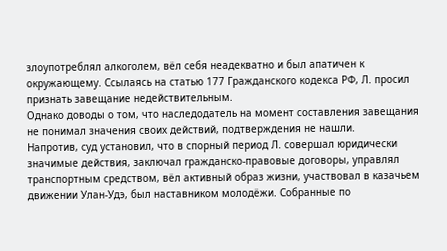злоупотреблял алкоголем, вёл себя неадекватно и был апатичен к окружающему. Ссылаясь на статью 177 Гражданского кодекса РФ, Л. просил признать завещание недействительным.
Однако доводы о том, что наследодатель на момент составления завещания не понимал значения своих действий, подтверждения не нашли.
Напротив, суд установил, что в спорный период Л. совершал юридически значимые действия, заключал гражданско-правовые договоры, управлял транспортным средством, вёл активный образ жизни, участвовал в казачьем движении Улан-Удэ, был наставником молодёжи. Собранные по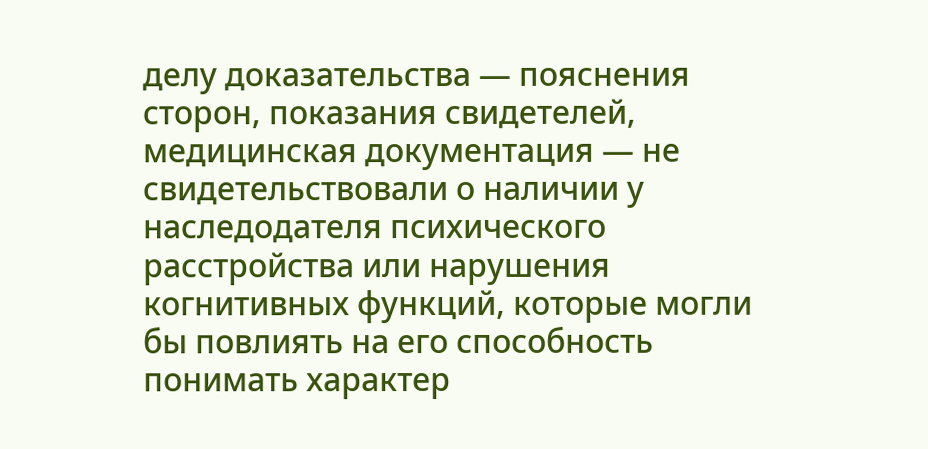делу доказательства — пояснения сторон, показания свидетелей, медицинская документация — не свидетельствовали о наличии у наследодателя психического расстройства или нарушения когнитивных функций, которые могли бы повлиять на его способность понимать характер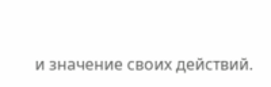и значение своих действий.